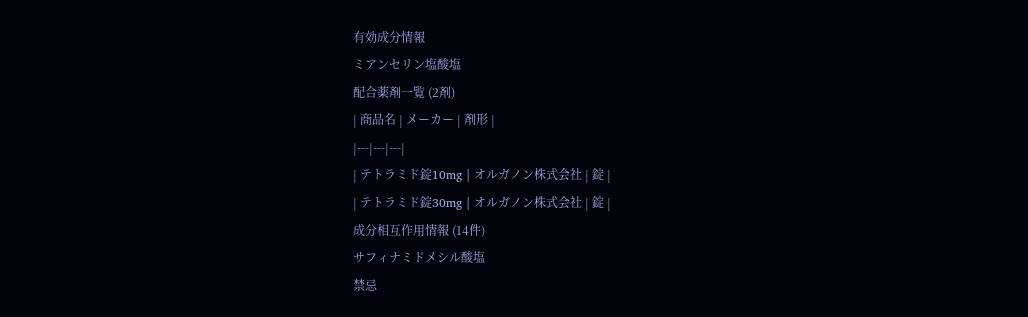有効成分情報
ミアンセリン塩酸塩
配合薬剤一覧 (2剤)
| 商品名 | メーカー | 剤形 |
|---|---|---|
| テトラミド錠10mg | オルガノン株式会社 | 錠 |
| テトラミド錠30mg | オルガノン株式会社 | 錠 |
成分相互作用情報 (14件)
サフィナミドメシル酸塩
禁忌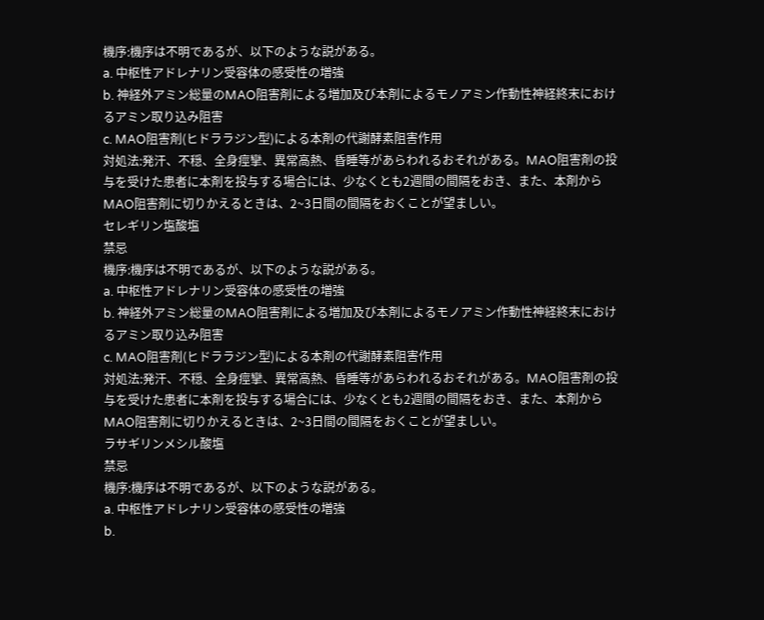機序:機序は不明であるが、以下のような説がある。
a. 中枢性アドレナリン受容体の感受性の増強
b. 神経外アミン総量のMAO阻害剤による増加及び本剤によるモノアミン作動性神経終末におけるアミン取り込み阻害
c. MAO阻害剤(ヒドララジン型)による本剤の代謝酵素阻害作用
対処法:発汗、不穏、全身痙攣、異常高熱、昏睡等があらわれるおそれがある。MAO阻害剤の投与を受けた患者に本剤を投与する場合には、少なくとも2週間の間隔をおき、また、本剤からMAO阻害剤に切りかえるときは、2~3日間の間隔をおくことが望ましい。
セレギリン塩酸塩
禁忌
機序:機序は不明であるが、以下のような説がある。
a. 中枢性アドレナリン受容体の感受性の増強
b. 神経外アミン総量のMAO阻害剤による増加及び本剤によるモノアミン作動性神経終末におけるアミン取り込み阻害
c. MAO阻害剤(ヒドララジン型)による本剤の代謝酵素阻害作用
対処法:発汗、不穏、全身痙攣、異常高熱、昏睡等があらわれるおそれがある。MAO阻害剤の投与を受けた患者に本剤を投与する場合には、少なくとも2週間の間隔をおき、また、本剤からMAO阻害剤に切りかえるときは、2~3日間の間隔をおくことが望ましい。
ラサギリンメシル酸塩
禁忌
機序:機序は不明であるが、以下のような説がある。
a. 中枢性アドレナリン受容体の感受性の増強
b.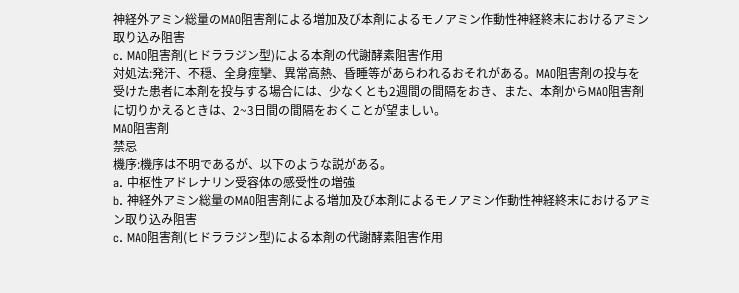神経外アミン総量のMAO阻害剤による増加及び本剤によるモノアミン作動性神経終末におけるアミン取り込み阻害
c. MAO阻害剤(ヒドララジン型)による本剤の代謝酵素阻害作用
対処法:発汗、不穏、全身痙攣、異常高熱、昏睡等があらわれるおそれがある。MAO阻害剤の投与を受けた患者に本剤を投与する場合には、少なくとも2週間の間隔をおき、また、本剤からMAO阻害剤に切りかえるときは、2~3日間の間隔をおくことが望ましい。
MAO阻害剤
禁忌
機序:機序は不明であるが、以下のような説がある。
a. 中枢性アドレナリン受容体の感受性の増強
b. 神経外アミン総量のMAO阻害剤による増加及び本剤によるモノアミン作動性神経終末におけるアミン取り込み阻害
c. MAO阻害剤(ヒドララジン型)による本剤の代謝酵素阻害作用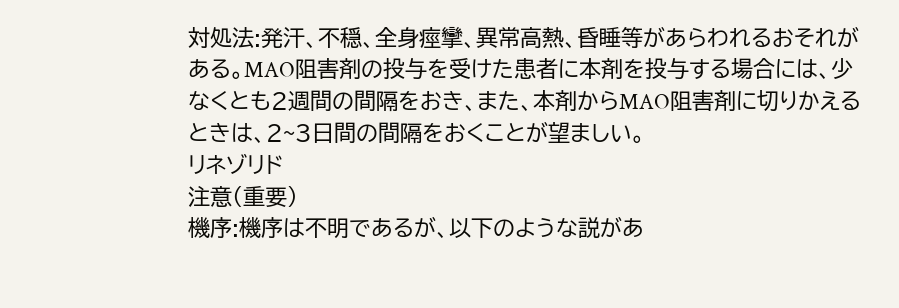対処法:発汗、不穏、全身痙攣、異常高熱、昏睡等があらわれるおそれがある。MAO阻害剤の投与を受けた患者に本剤を投与する場合には、少なくとも2週間の間隔をおき、また、本剤からMAO阻害剤に切りかえるときは、2~3日間の間隔をおくことが望ましい。
リネゾリド
注意(重要)
機序:機序は不明であるが、以下のような説があ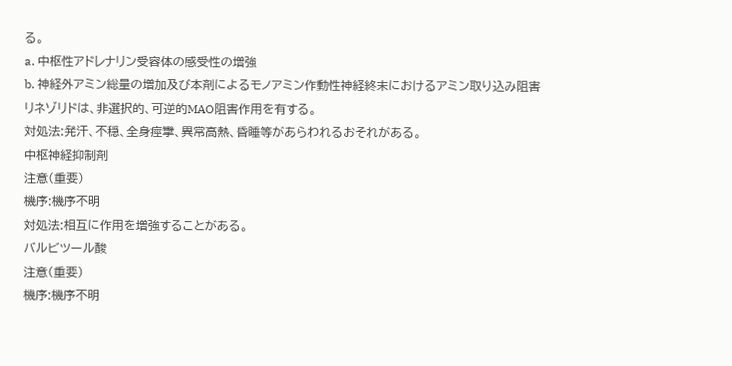る。
a. 中枢性アドレナリン受容体の感受性の増強
b. 神経外アミン総量の増加及び本剤によるモノアミン作動性神経終末におけるアミン取り込み阻害
リネゾリドは、非選択的、可逆的MAO阻害作用を有する。
対処法:発汗、不穏、全身痙攣、異常高熱、昏睡等があらわれるおそれがある。
中枢神経抑制剤
注意(重要)
機序:機序不明
対処法:相互に作用を増強することがある。
バルビツール酸
注意(重要)
機序:機序不明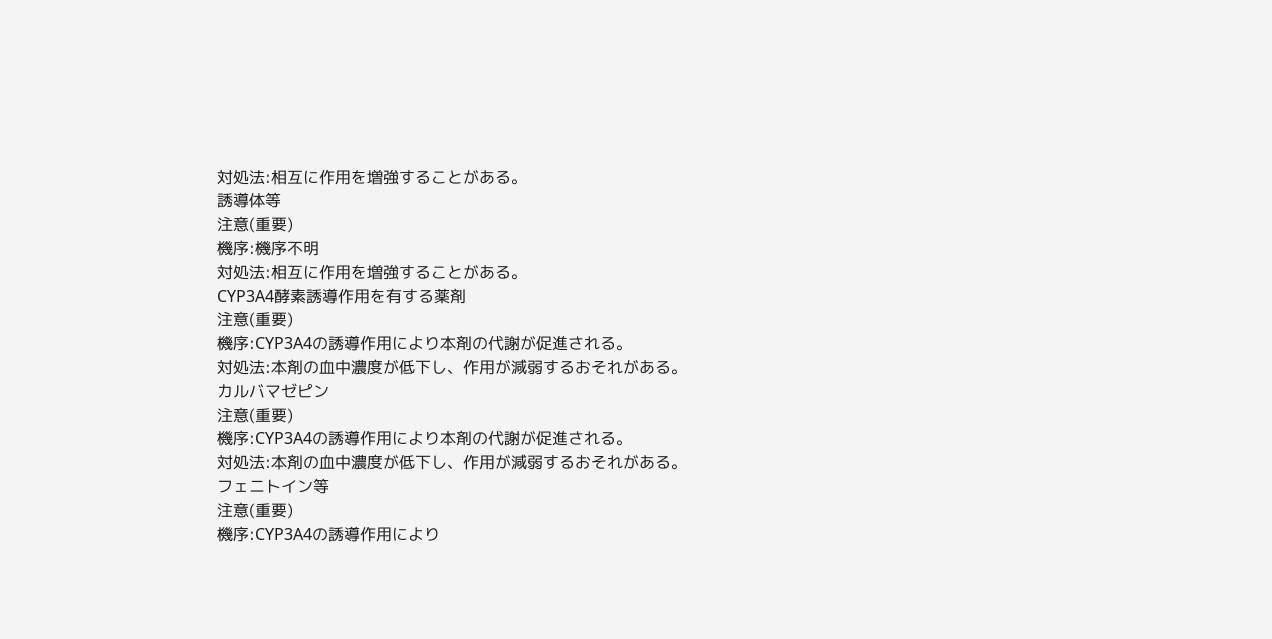対処法:相互に作用を増強することがある。
誘導体等
注意(重要)
機序:機序不明
対処法:相互に作用を増強することがある。
CYP3A4酵素誘導作用を有する薬剤
注意(重要)
機序:CYP3A4の誘導作用により本剤の代謝が促進される。
対処法:本剤の血中濃度が低下し、作用が減弱するおそれがある。
カルバマゼピン
注意(重要)
機序:CYP3A4の誘導作用により本剤の代謝が促進される。
対処法:本剤の血中濃度が低下し、作用が減弱するおそれがある。
フェニトイン等
注意(重要)
機序:CYP3A4の誘導作用により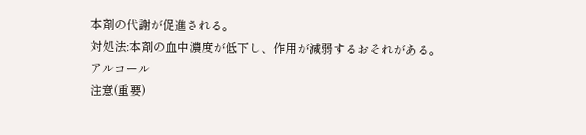本剤の代謝が促進される。
対処法:本剤の血中濃度が低下し、作用が減弱するおそれがある。
アルコール
注意(重要)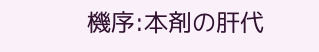機序:本剤の肝代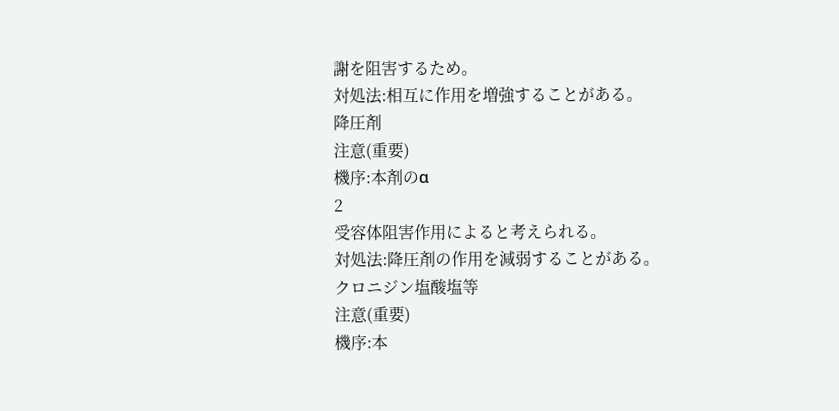謝を阻害するため。
対処法:相互に作用を増強することがある。
降圧剤
注意(重要)
機序:本剤のα
2
受容体阻害作用によると考えられる。
対処法:降圧剤の作用を減弱することがある。
クロニジン塩酸塩等
注意(重要)
機序:本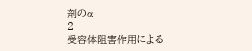剤のα
2
受容体阻害作用による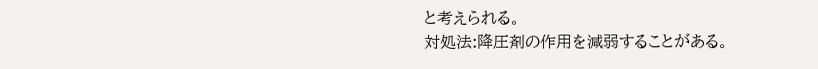と考えられる。
対処法:降圧剤の作用を減弱することがある。